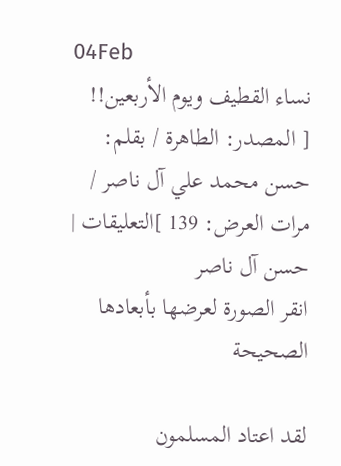04Feb
نساء القطيف ويوم الأربعين!!
[ المصدر: الطاهرة / بقلم: حسن محمد علي آل ناصر / مرات العرض: 139 ]التعليقات |
حسن آل ناصر
انقر الصورة لعرضها بأبعادها الصحيحة

لقد اعتاد المسلمون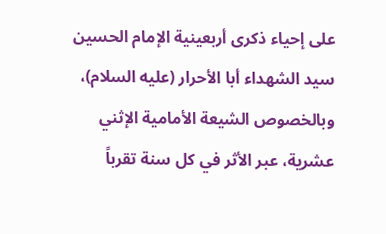على إحياء ذكرى أربعينية الإمام الحسين سيد الشهداء أبا الأحرار (عليه السلام)، وبالخصوص الشيعة الأمامية الإثني عشرية، عبر الأثر في كل سنة تقرباً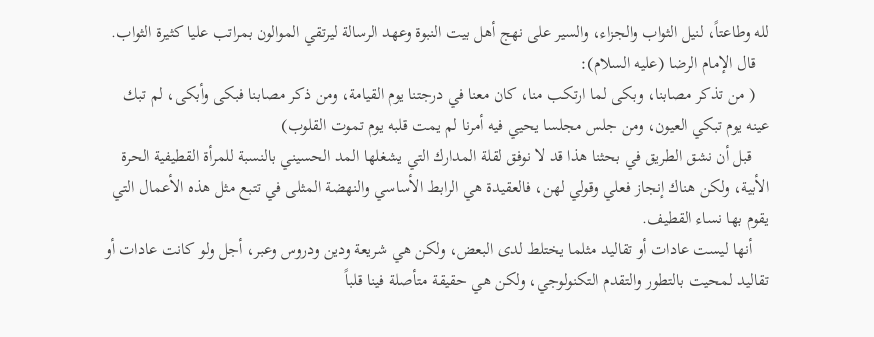لله وطاعتاً، لنيل الثواب والجزاء، والسير على نهج أهل بيت النبوة وعهد الرسالة ليرتقي الموالون بمراتب عليا كثيرة الثواب.
   قال الإمام الرضا (عليه السلام):
   ( من تذكر مصابنا، وبكى لما ارتكب منا، كان معنا في درجتنا يوم القيامة، ومن ذكر مصابنا فبكى وأبكى، لم تبك عينه يوم تبكي العيون، ومن جلس مجلسا يحيي فيه أمرنا لم يمت قلبه يوم تموت القلوب)
    قبل أن نشق الطريق في بحثنا هذا قد لا نوفق لقلة المدارك التي يشغلها المد الحسيني بالنسبة للمرأة القطيفية الحرة الأبية، ولكن هناك إنجاز فعلي وقولي لهن، فالعقيدة هي الرابط الأساسي والنهضة المثلى في تتبع مثل هذه الأعمال التي يقوم بها نساء القطيف.
    أنها ليست عادات أو تقاليد مثلما يختلط لدى البعض، ولكن هي شريعة ودين ودروس وعبر، أجل ولو كانت عادات أو تقاليد لمحيت بالتطور والتقدم التكنولوجي، ولكن هي حقيقة متأصلة فينا قلباً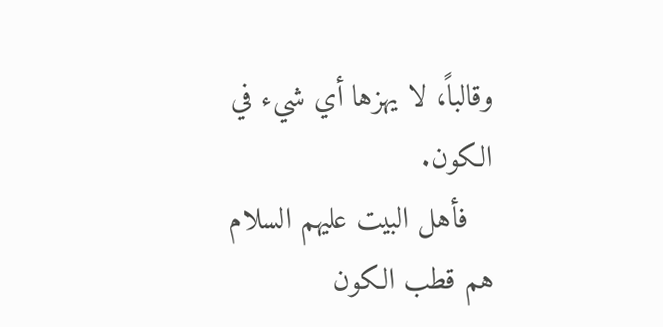وقالباً، لا يهزها أي شيء في الكون.
   فأهل البيت عليهم السلام هم قطب الكون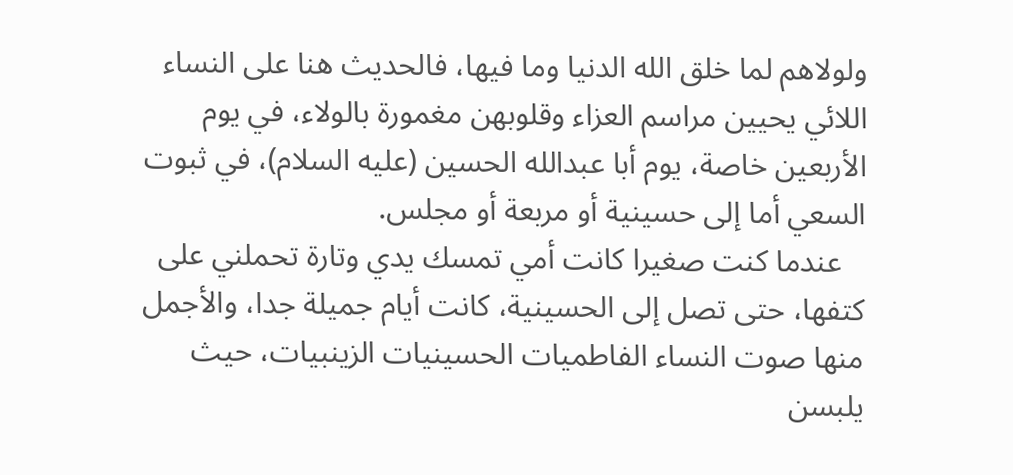ولولاهم لما خلق الله الدنيا وما فيها، فالحديث هنا على النساء اللائي يحيين مراسم العزاء وقلوبهن مغمورة بالولاء، في يوم الأربعين خاصة، يوم أبا عبدالله الحسين (عليه السلام)، في ثبوت السعي أما إلى حسينية أو مربعة أو مجلس.
   عندما كنت صغيرا كانت أمي تمسك يدي وتارة تحملني على كتفها، حتى تصل إلى الحسينية، كانت أيام جميلة جدا، والأجمل منها صوت النساء الفاطميات الحسينيات الزينبيات، حيث يلبسن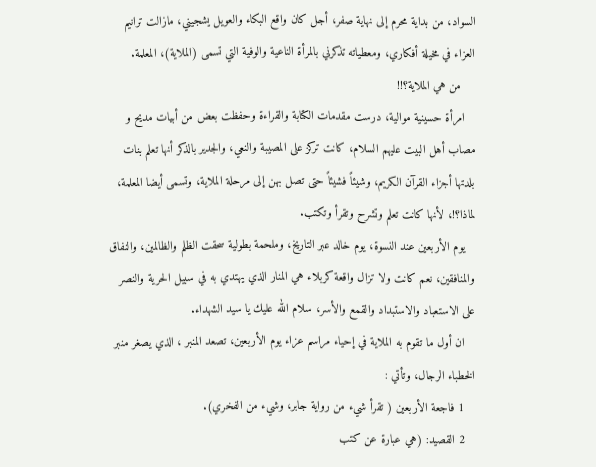السواد، من بداية محرم إلى نهاية صفر، أجل كان واقع البكاء والعويل يشجيني، مازالت ترانيم العزاء في مخيلة أفكاري، ومعطياته تذكرني بالمرأة الناعية والوفية التي تسمى (الملاية)، المعلمة.
    من هي الملاية؟!!
   امرأة حسينية موالية، درست مقدمات الكتابة والقراءة وحفظت بعض من أبيات مديح و مصاب أهل البيت عليهم السلام، كانت تركز على المصيبة والنعي، والجدير بالذكر أنها تعلم بنات بلدتها أجزاء القرآن الكريم، وشيئاً فشيئاً حتى تصل بهن إلى مرحلة الملاية، وتسمى أيضا المعلمة، لماذا؟!، لأنها كانت تعلم وتشرح وتقرأ وتكتب.
   يوم الأربعين عند النسوة، يوم خالد عبر التاريخ، وملحمة بطولية سحقت الظلم والظالمين، والنفاق والمنافقين، نعم كانت ولا تزال واقعة كربلاء هي المنار الذي يهتدي به في سبيل الحرية والنصر على الاستعباد والاستبداد والقمع والأسر، سلام الله عليك يا سيد الشهداء.
   ان أول ما تقوم به الملاية في إحياء مراسم عزاء يوم الأربعين، تصعد المنبر ، الذي يصغر منبر الخطباء الرجال، وتأتي :
   1 فاجعة الأربعين ( تقرأ شيء من رواية جابر، وشيء من الفخري).
   2 القصيد: (هي عبارة عن كتب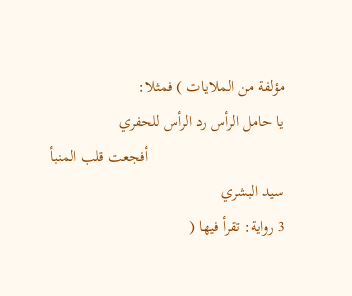مؤلفة من الملايات ) فمثلا:
يا حامل الرأس رد الرأس للحفري
                                  أفجعت قلب المنبأ سيد البشري
3 رواية: تقرأ فيها (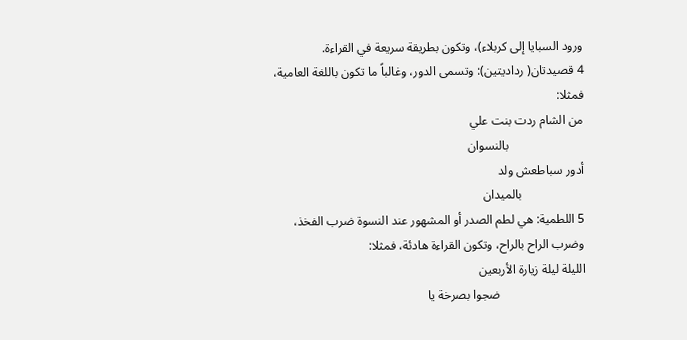ورود السبايا إلى كربلاء)، وتكون بطريقة سريعة في القراءة.
4 قصيدتان( رداديتين): وتسمى الدور، وغالباً ما تكون باللغة العامية، فمثلا:
من الشام ردت بنت علي
                        بالنسوان
أدور سباطعش ولد
                    بالميدان
5 اللطمية: هي لطم الصدر أو المشهور عند النسوة ضرب الفخذ، وضرب الراح بالراح، وتكون القراءة هادئة، فمثلا:
الليلة ليلة زيارة الأربعين
                           ضجوا بصرخة يا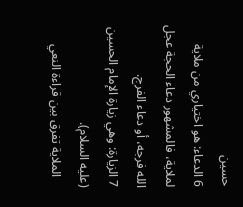حسين
6 الدعاء: هو اختياري من ملاية لملاية، فالمشهور دعاء الحجة عجل الله فرجه، أو دعاء الفرج.
7 الزيارة: وهي زيارة الإمام الحسين (عليه السلام).
   الملاية تفرق بين قراءة النعي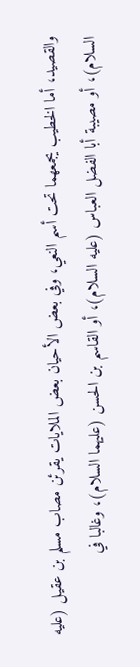والقصيد، أما الخطيب يجمعهما تحت أسم النعي، وفي بعض الأحيان بعض الملايات يقرئن مصاب مسلم بن عقيل (عليه السلام)، أو مصيبة أبا الفضل العباس (عليه السلام)، أو القاسم بن الحسن (عليهما السلام)، وغالبا في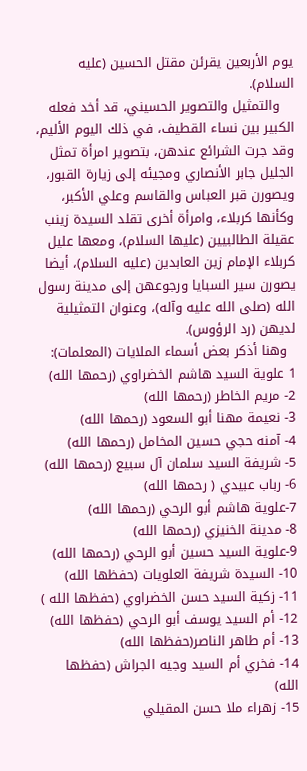يوم الأربعين يقرئن مقتل الحسين (عليه السلام).
   والتمثيل والتصوير الحسيني، قد أخد فعله الكبير بين نساء القطيف، في ذلك اليوم الأليم، وقد جرت الشرائع عندهن، بتصوير امرأة تمثل الجليل جابر الأنصاري ومجيئه إلى زيارة القبور، ويصورن قبر العباس والقاسم وعلي الأكبر، وكأنها كربلاء، وامرأة أخرى تقلد السيدة زينب عقيلة الطالبيين (عليها السلام)، ومعها عليل كربلاء الإمام زين العابدين (عليه السلام)، أيضا يصورن سير السبايا ورجوعهن إلى مدينة رسول الله (صلى الله عليه وآله)، وعنوان التمثيلية لديهن (رد الرؤوس).
  وهنا أذكر بعض أسماء الملايات (المعلمات):
1 علوية السيد هاشم الخضراوي (رحمها الله)     2- مريم الخاطر (رحمها الله)
3- نعيمة مهنا أبو السعود (رحمها الله)             4- آمنه حجي حسين المخامل (رحمها الله)
5- شريفة السيد سلمان آل سبيع (رحمها الله)       6- رباب عبيدي ( رحمها الله)
7-علوية هاشم أبو الرحي (رحمها الله)            8- مدينة الخنيزي (رحمها الله)
9-علوية السيد حسين أبو الرحي (رحمها الله)     10- السيدة شريفة العلويات (حفظها الله)
11- زكية السيد حسن الخضراوي (حفظها الله )  12- أم السيد يوسف أبو الرحي (حفظها الله)
13- أم طاهر الناصر(حفظها الله)               14- فخري أم السيد وجيه الجراش (حفظها الله)
15- زهراء ملا حسن المقيلي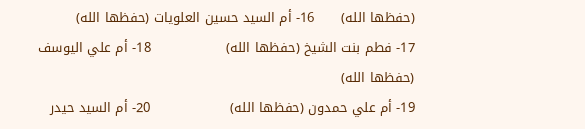(حفظها الله)      16- أم السيد حسين العلويات (حفظها الله)
17- فطم بنت الشيخ (حفظها الله)                 18- أم علي اليوسف (حفظها الله)
19- أم علي حمدون (حفظها الله)                  20- أم السيد حيدر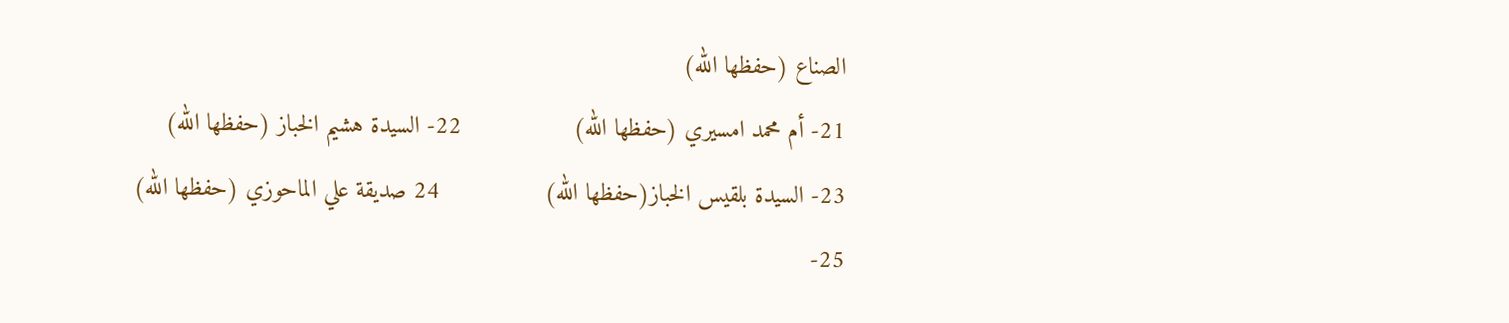الصناع (حفظها الله)
21- أم محمد امسيري (حفظها الله)                22- السيدة هشيم الخباز (حفظها الله)
23- السيدة بلقيس الخباز(حفظها الله)               24 صديقة علي الماحوزي (حفظها الله)
25-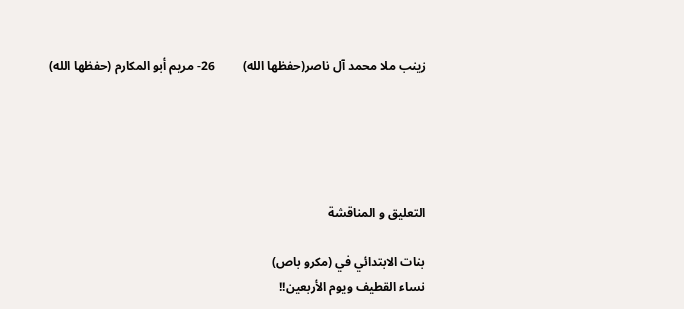زينب ملا محمد آل ناصر(حفظها الله)         26- مريم أبو المكارم (حفظها الله)





التعليق و المناقشة

بنات الابتدائي في (مكرو باص)
نساء القطيف ويوم الأربعين!!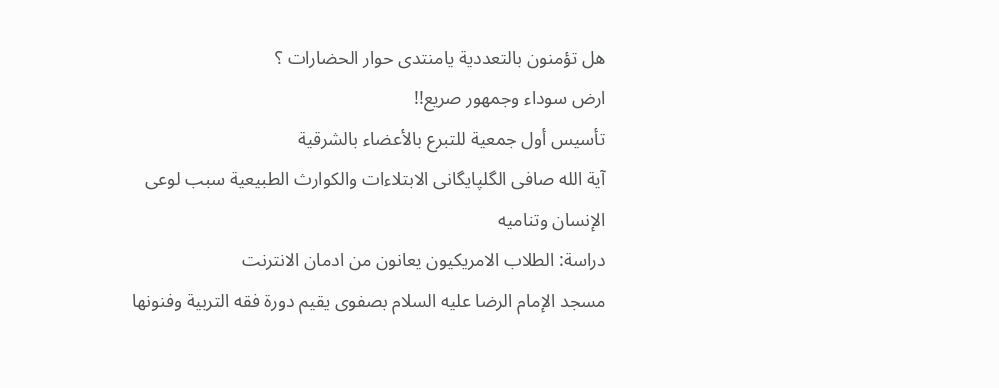هل تؤمنون بالتعددية يامنتدى حوار الحضارات ؟
ارض سوداء وجمهور صريع!!
تأسيس أول جمعية للتبرع بالأعضاء بالشرقية
آیة الله صافی الگلپایگانی الابتلاءات والکوارث الطبیعیة سبب لوعی الإنسان وتنامیه
دراسة: الطلاب الامريکيون يعانون من ادمان الانترنت
مسجد الإمام الرضا عليه السلام بصفوى يقيم دورة فقه التربية وفنونها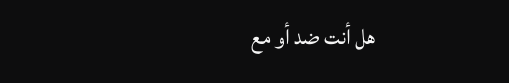هل أنت ضد أو مع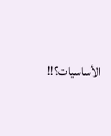الأساسيات؟!!